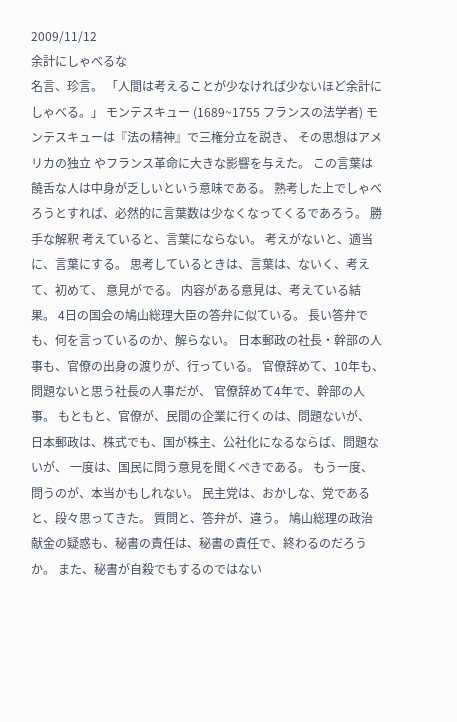2009/11/12
余計にしゃべるな
名言、珍言。 「人間は考えることが少なければ少ないほど余計にしゃべる。」 モンテスキュー (1689~1755 フランスの法学者) モンテスキューは『法の精神』で三権分立を説き、 その思想はアメリカの独立 やフランス革命に大きな影響を与えた。 この言葉は饒舌な人は中身が乏しいという意味である。 熟考した上でしゃべろうとすれば、必然的に言葉数は少なくなってくるであろう。 勝手な解釈 考えていると、言葉にならない。 考えがないと、適当に、言葉にする。 思考しているときは、言葉は、ないく、考えて、初めて、 意見がでる。 内容がある意見は、考えている結果。 4日の国会の鳩山総理大臣の答弁に似ている。 長い答弁でも、何を言っているのか、解らない。 日本郵政の社長・幹部の人事も、官僚の出身の渡りが、行っている。 官僚辞めて、10年も、問題ないと思う社長の人事だが、 官僚辞めて4年で、幹部の人事。 もともと、官僚が、民間の企業に行くのは、問題ないが、 日本郵政は、株式でも、国が株主、公社化になるならば、問題ないが、 一度は、国民に問う意見を聞くべきである。 もう一度、問うのが、本当かもしれない。 民主党は、おかしな、党であると、段々思ってきた。 質問と、答弁が、違う。 鳩山総理の政治献金の疑惑も、秘書の責任は、秘書の責任で、終わるのだろうか。 また、秘書が自殺でもするのではない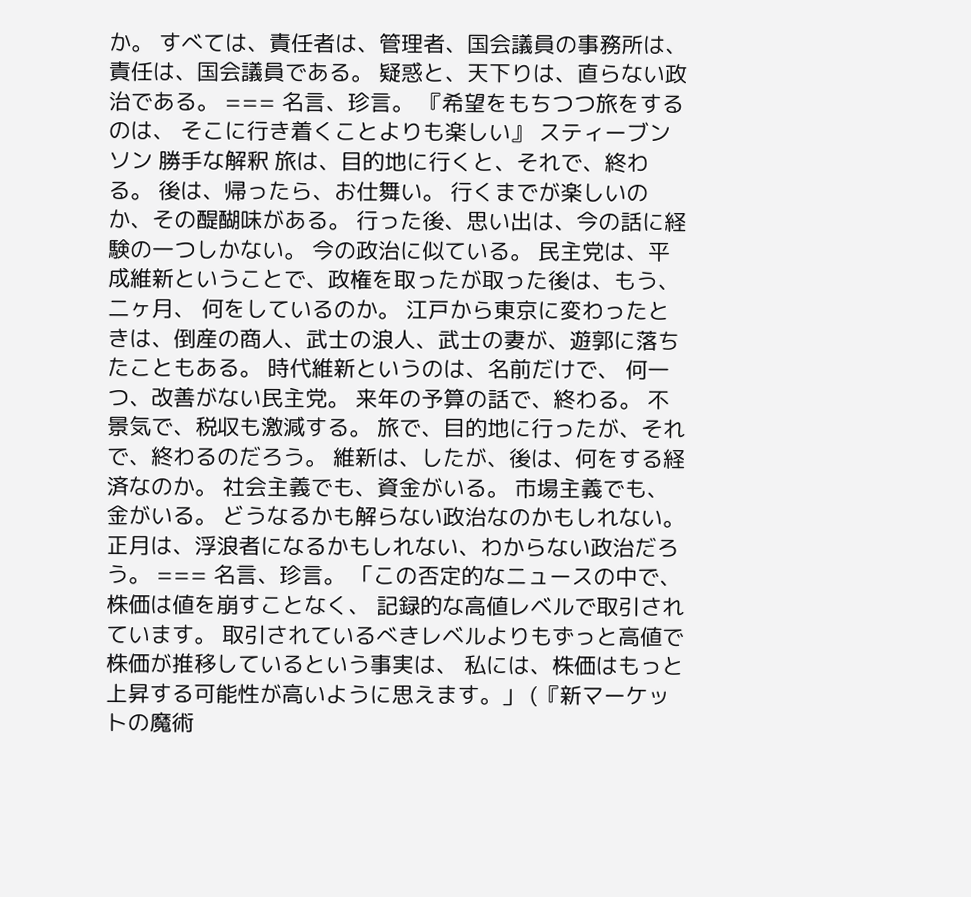か。 すべては、責任者は、管理者、国会議員の事務所は、責任は、国会議員である。 疑惑と、天下りは、直らない政治である。 === 名言、珍言。 『希望をもちつつ旅をするのは、 そこに行き着くことよりも楽しい』 スティーブンソン 勝手な解釈 旅は、目的地に行くと、それで、終わる。 後は、帰ったら、お仕舞い。 行くまでが楽しいのか、その醍醐味がある。 行った後、思い出は、今の話に経験の一つしかない。 今の政治に似ている。 民主党は、平成維新ということで、政権を取ったが取った後は、もう、二ヶ月、 何をしているのか。 江戸から東京に変わったときは、倒産の商人、武士の浪人、武士の妻が、遊郭に落ちたこともある。 時代維新というのは、名前だけで、 何一つ、改善がない民主党。 来年の予算の話で、終わる。 不景気で、税収も激減する。 旅で、目的地に行ったが、それで、終わるのだろう。 維新は、したが、後は、何をする経済なのか。 社会主義でも、資金がいる。 市場主義でも、金がいる。 どうなるかも解らない政治なのかもしれない。 正月は、浮浪者になるかもしれない、わからない政治だろう。 === 名言、珍言。 「この否定的なニュースの中で、 株価は値を崩すことなく、 記録的な高値レベルで取引されています。 取引されているべきレベルよりもずっと高値で 株価が推移しているという事実は、 私には、株価はもっと上昇する可能性が高いように思えます。」 (『新マーケットの魔術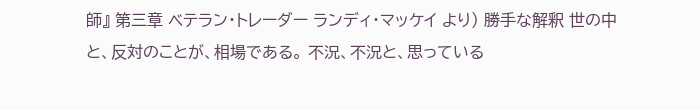師』 第三章 ベテラン・トレーダー ランディ・マッケイ より) 勝手な解釈 世の中と、反対のことが、相場である。 不況、不況と、思っている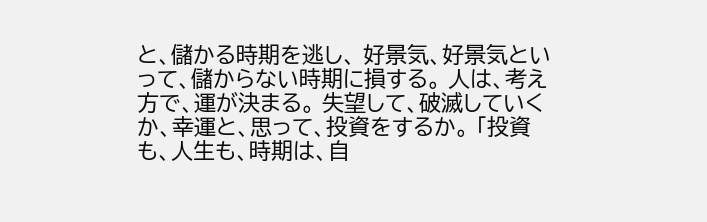と、儲かる時期を逃し、 好景気、好景気といって、儲からない時期に損する。 人は、考え方で、運が決まる。 失望して、破滅していくか、幸運と、思って、投資をするか。 「投資も、人生も、時期は、自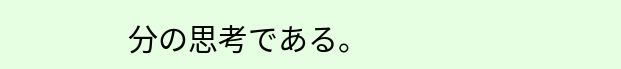分の思考である。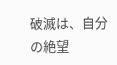破滅は、自分の絶望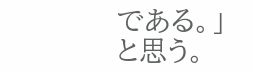である。」と思う。